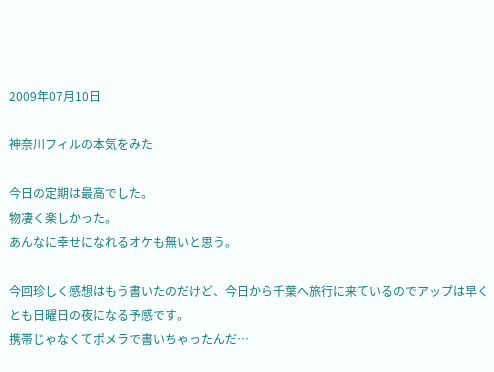2009年07月10日

神奈川フィルの本気をみた

今日の定期は最高でした。
物凄く楽しかった。
あんなに幸せになれるオケも無いと思う。

今回珍しく感想はもう書いたのだけど、今日から千葉へ旅行に来ているのでアップは早くとも日曜日の夜になる予感です。
携帯じゃなくてポメラで書いちゃったんだ…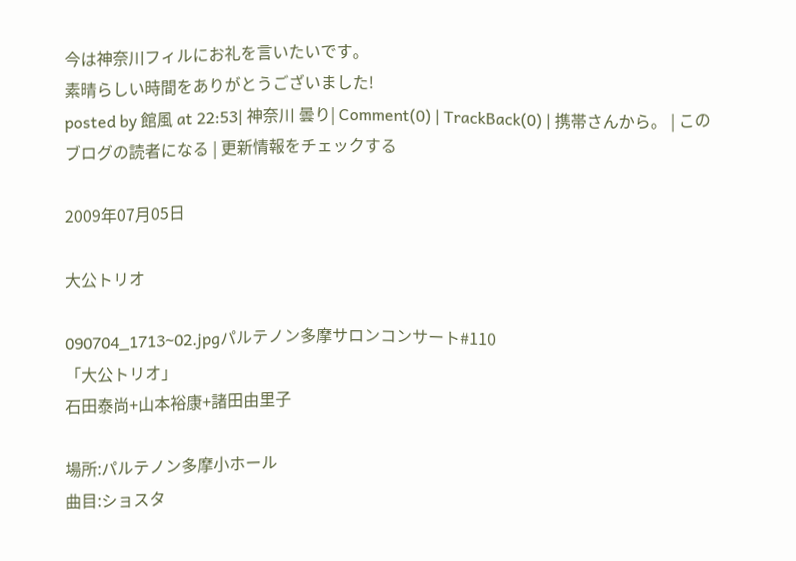今は神奈川フィルにお礼を言いたいです。
素晴らしい時間をありがとうございました!
posted by 館風 at 22:53| 神奈川 曇り| Comment(0) | TrackBack(0) | 携帯さんから。 | このブログの読者になる | 更新情報をチェックする

2009年07月05日

大公トリオ

090704_1713~02.jpgパルテノン多摩サロンコンサート#110
「大公トリオ」
石田泰尚+山本裕康+諸田由里子

場所:パルテノン多摩小ホール
曲目:ショスタ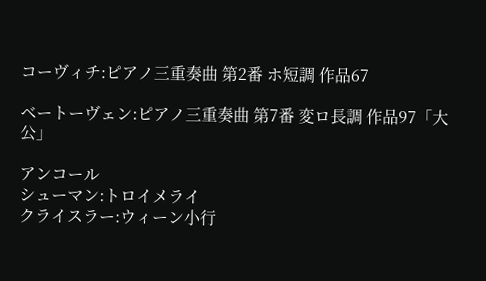コーヴィチ:ピアノ三重奏曲 第2番 ホ短調 作品67

ベートーヴェン:ピアノ三重奏曲 第7番 変ロ長調 作品97「大公」

アンコール
シューマン:トロイメライ
クライスラー:ウィーン小行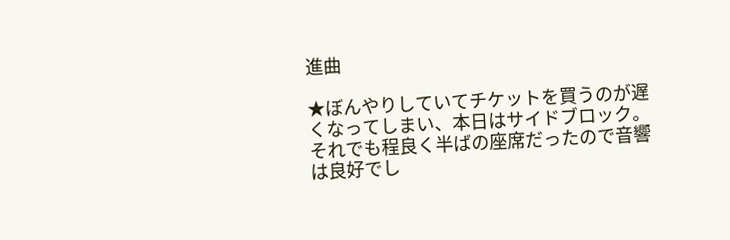進曲

★ぼんやりしていてチケットを買うのが遅くなってしまい、本日はサイドブロック。それでも程良く半ばの座席だったので音響は良好でし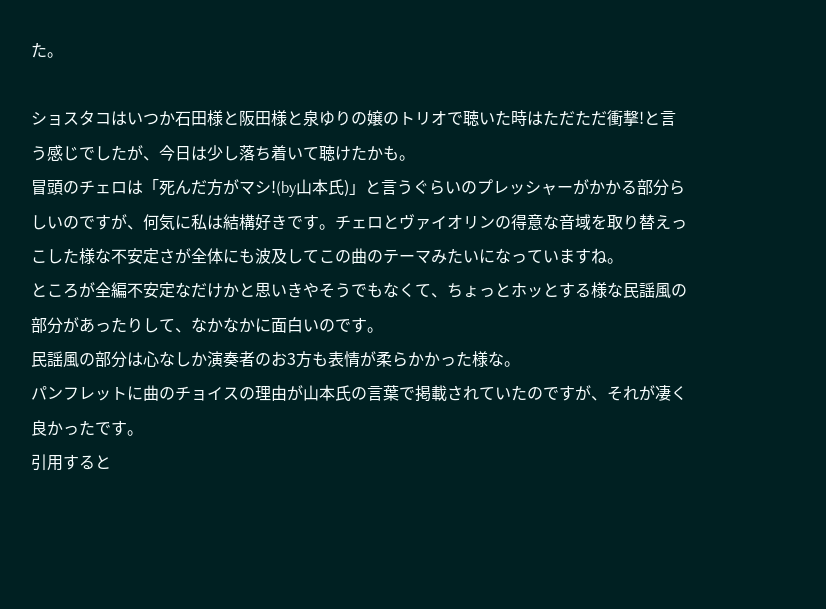た。

ショスタコはいつか石田様と阪田様と泉ゆりの嬢のトリオで聴いた時はただただ衝撃!と言う感じでしたが、今日は少し落ち着いて聴けたかも。
冒頭のチェロは「死んだ方がマシ!(by山本氏)」と言うぐらいのプレッシャーがかかる部分らしいのですが、何気に私は結構好きです。チェロとヴァイオリンの得意な音域を取り替えっこした様な不安定さが全体にも波及してこの曲のテーマみたいになっていますね。
ところが全編不安定なだけかと思いきやそうでもなくて、ちょっとホッとする様な民謡風の部分があったりして、なかなかに面白いのです。
民謡風の部分は心なしか演奏者のお3方も表情が柔らかかった様な。
パンフレットに曲のチョイスの理由が山本氏の言葉で掲載されていたのですが、それが凄く良かったです。
引用すると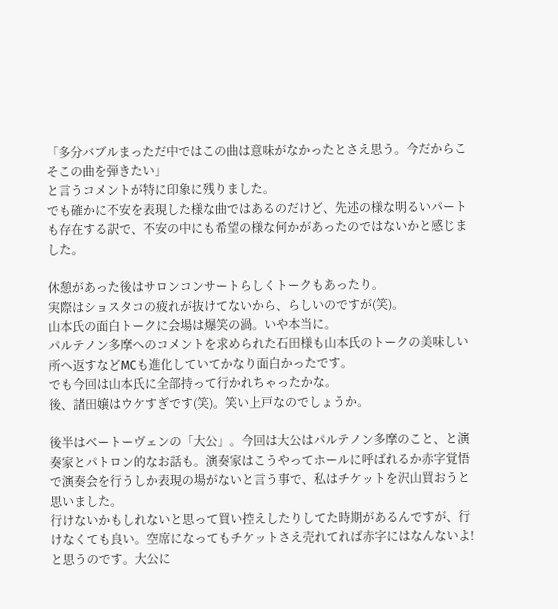「多分バブルまっただ中ではこの曲は意味がなかったとさえ思う。今だからこそこの曲を弾きたい」
と言うコメントが特に印象に残りました。
でも確かに不安を表現した様な曲ではあるのだけど、先述の様な明るいパートも存在する訳で、不安の中にも希望の様な何かがあったのではないかと感じました。

休憩があった後はサロンコンサートらしくトークもあったり。
実際はショスタコの疲れが抜けてないから、らしいのですが(笑)。
山本氏の面白トークに会場は爆笑の渦。いや本当に。
パルテノン多摩へのコメントを求められた石田様も山本氏のトークの美味しい所へ返すなどMCも進化していてかなり面白かったです。
でも今回は山本氏に全部持って行かれちゃったかな。
後、諸田嬢はウケすぎです(笑)。笑い上戸なのでしょうか。

後半はベートーヴェンの「大公」。今回は大公はパルテノン多摩のこと、と演奏家とパトロン的なお話も。演奏家はこうやってホールに呼ばれるか赤字覚悟で演奏会を行うしか表現の場がないと言う事で、私はチケットを沢山買おうと思いました。
行けないかもしれないと思って買い控えしたりしてた時期があるんですが、行けなくても良い。空席になってもチケットさえ売れてれば赤字にはなんないよ!と思うのです。大公に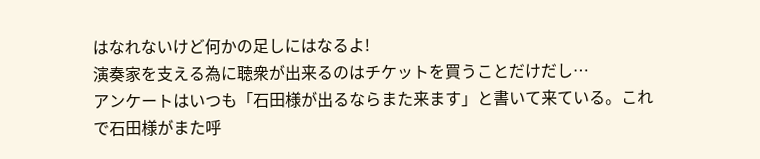はなれないけど何かの足しにはなるよ!
演奏家を支える為に聴衆が出来るのはチケットを買うことだけだし…
アンケートはいつも「石田様が出るならまた来ます」と書いて来ている。これで石田様がまた呼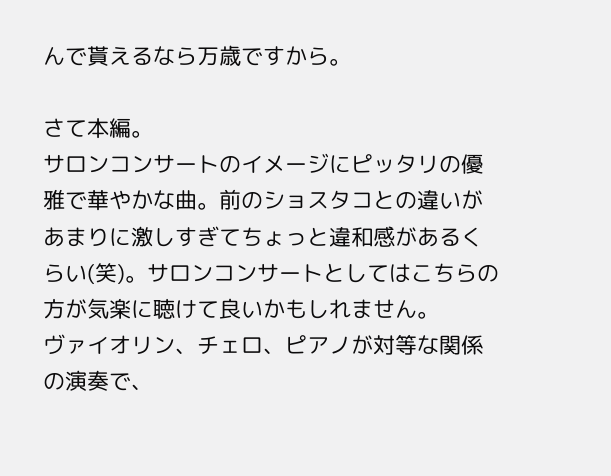んで貰えるなら万歳ですから。

さて本編。
サロンコンサートのイメージにピッタリの優雅で華やかな曲。前のショスタコとの違いがあまりに激しすぎてちょっと違和感があるくらい(笑)。サロンコンサートとしてはこちらの方が気楽に聴けて良いかもしれません。
ヴァイオリン、チェロ、ピアノが対等な関係の演奏で、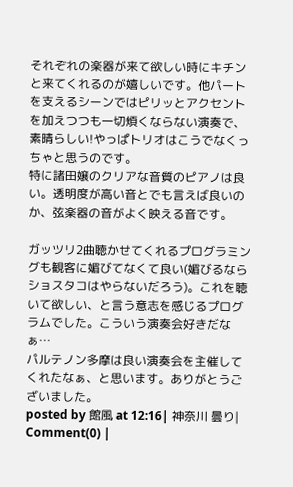それぞれの楽器が来て欲しい時にキチンと来てくれるのが嬉しいです。他パートを支えるシーンではピリッとアクセントを加えつつも一切煩くならない演奏で、素晴らしい!やっぱトリオはこうでなくっちゃと思うのです。
特に諸田嬢のクリアな音質のピアノは良い。透明度が高い音とでも言えば良いのか、弦楽器の音がよく映える音です。

ガッツリ2曲聴かせてくれるプログラミングも観客に媚びてなくて良い(媚びるならショスタコはやらないだろう)。これを聴いて欲しい、と言う意志を感じるプログラムでした。こういう演奏会好きだなぁ…
パルテノン多摩は良い演奏会を主催してくれたなぁ、と思います。ありがとうございました。
posted by 館風 at 12:16| 神奈川 曇り| Comment(0) |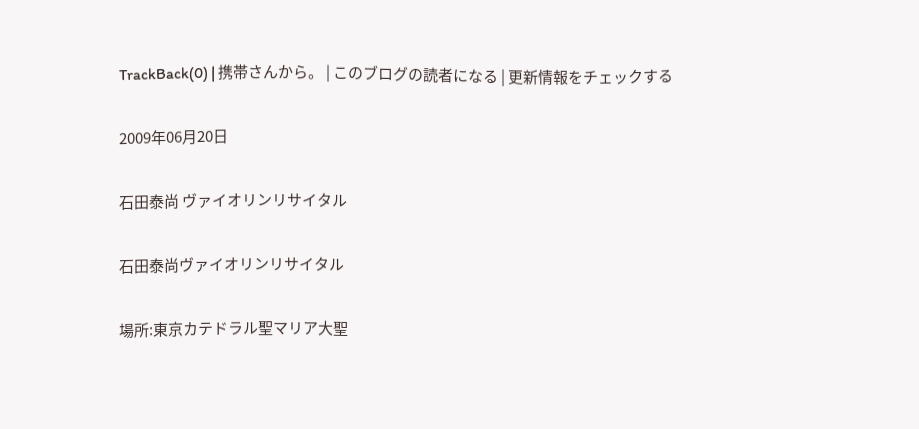TrackBack(0) | 携帯さんから。 | このブログの読者になる | 更新情報をチェックする

2009年06月20日

石田泰尚 ヴァイオリンリサイタル

石田泰尚ヴァイオリンリサイタル

場所:東京カテドラル聖マリア大聖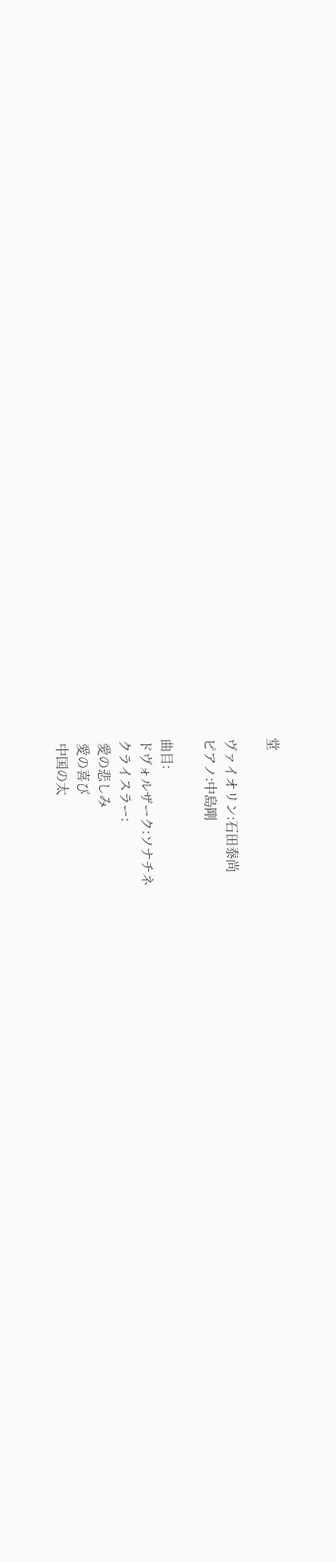堂

ヴァイオリン:石田泰尚
ピアノ:中島剛

曲目:
ドヴォルザーク:ソナチネ
クライスラー:
 愛の悲しみ
 愛の喜び
 中国の太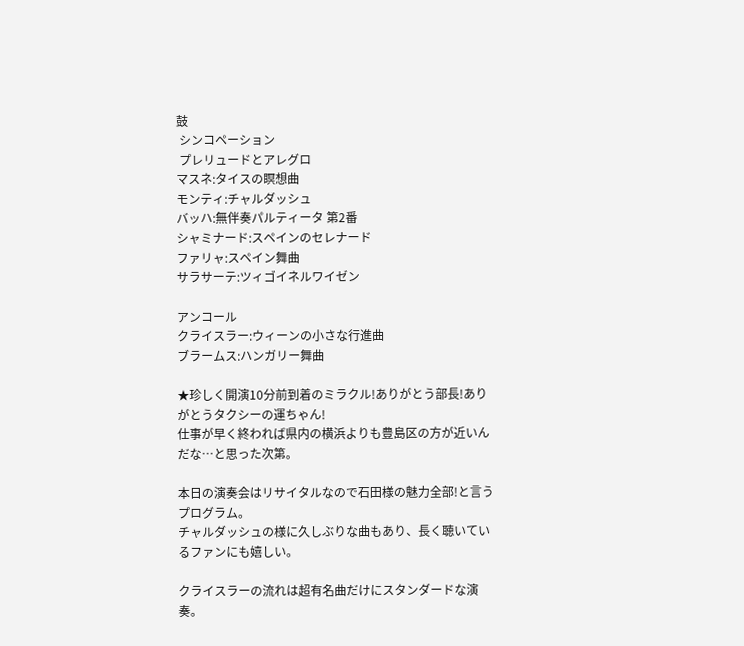鼓
 シンコペーション
 プレリュードとアレグロ
マスネ:タイスの瞑想曲
モンティ:チャルダッシュ
バッハ:無伴奏パルティータ 第2番
シャミナード:スペインのセレナード
ファリャ:スペイン舞曲
サラサーテ:ツィゴイネルワイゼン

アンコール
クライスラー:ウィーンの小さな行進曲
ブラームス:ハンガリー舞曲

★珍しく開演10分前到着のミラクル!ありがとう部長!ありがとうタクシーの運ちゃん!
仕事が早く終われば県内の横浜よりも豊島区の方が近いんだな…と思った次第。

本日の演奏会はリサイタルなので石田様の魅力全部!と言うプログラム。
チャルダッシュの様に久しぶりな曲もあり、長く聴いているファンにも嬉しい。

クライスラーの流れは超有名曲だけにスタンダードな演奏。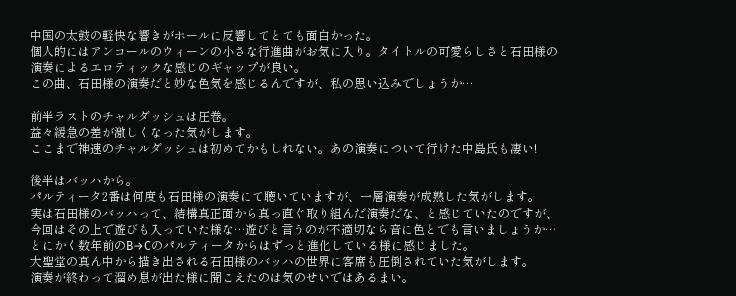中国の太鼓の軽快な響きがホールに反響してとても面白かった。
個人的にはアンコールのウィーンの小さな行進曲がお気に入り。タイトルの可愛らしさと石田様の演奏によるエロティックな感じのギャップが良い。
この曲、石田様の演奏だと妙な色気を感じるんですが、私の思い込みでしょうか…

前半ラストのチャルダッシュは圧巻。
益々緩急の差が激しくなった気がします。
ここまで神速のチャルダッシュは初めてかもしれない。あの演奏について行けた中島氏も凄い!

後半はバッハから。
パルティータ2番は何度も石田様の演奏にて聴いていますが、一層演奏が成熟した気がします。
実は石田様のバッハって、結構真正面から真っ直ぐ取り組んだ演奏だな、と感じていたのですが、今回はその上で遊びも入っていた様な…遊びと言うのが不適切なら音に色とでも言いましょうか…
とにかく数年前のB→Cのパルティータからはずっと進化している様に感じました。
大聖堂の真ん中から描き出される石田様のバッハの世界に客席も圧倒されていた気がします。
演奏が終わって溜め息が出た様に聞こえたのは気のせいではあるまい。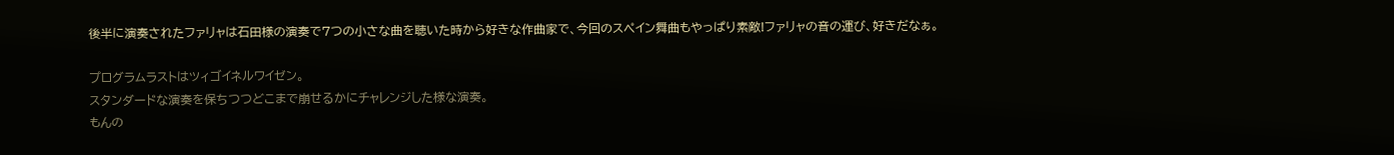後半に演奏されたファリャは石田様の演奏で7つの小さな曲を聴いた時から好きな作曲家で、今回のスペイン舞曲もやっぱり素敵!ファリャの音の運び、好きだなぁ。

プログラムラストはツィゴイネルワイゼン。
スタンダードな演奏を保ちつつどこまで崩せるかにチャレンジした様な演奏。
もんの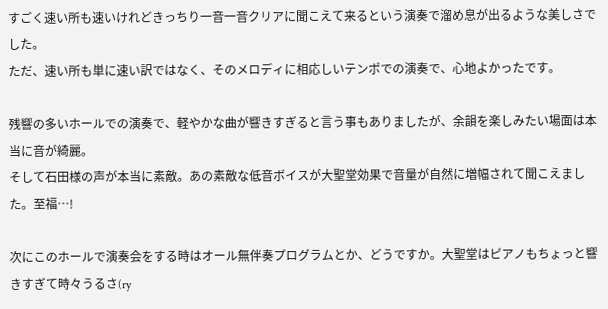すごく速い所も速いけれどきっちり一音一音クリアに聞こえて来るという演奏で溜め息が出るような美しさでした。
ただ、速い所も単に速い訳ではなく、そのメロディに相応しいテンポでの演奏で、心地よかったです。

残響の多いホールでの演奏で、軽やかな曲が響きすぎると言う事もありましたが、余韻を楽しみたい場面は本当に音が綺麗。
そして石田様の声が本当に素敵。あの素敵な低音ボイスが大聖堂効果で音量が自然に増幅されて聞こえました。至福…!

次にこのホールで演奏会をする時はオール無伴奏プログラムとか、どうですか。大聖堂はピアノもちょっと響きすぎて時々うるさ(ry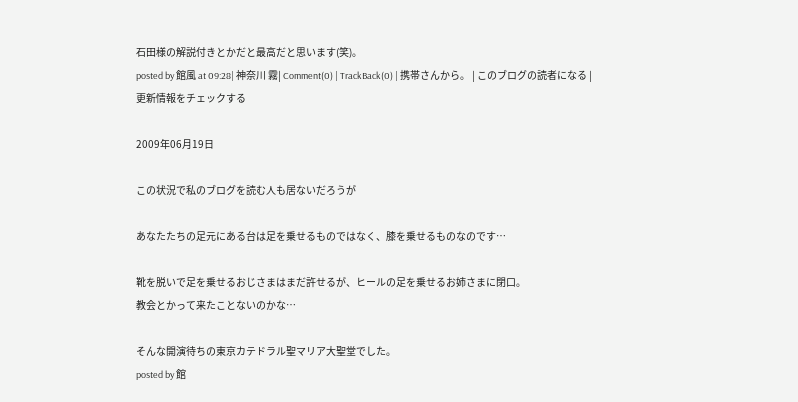石田様の解説付きとかだと最高だと思います(笑)。
posted by 館風 at 09:28| 神奈川 霧| Comment(0) | TrackBack(0) | 携帯さんから。 | このブログの読者になる | 更新情報をチェックする

2009年06月19日

この状況で私のブログを読む人も居ないだろうが

あなたたちの足元にある台は足を乗せるものではなく、膝を乗せるものなのです…

靴を脱いで足を乗せるおじさまはまだ許せるが、ヒールの足を乗せるお姉さまに閉口。
教会とかって来たことないのかな…

そんな開演待ちの東京カテドラル聖マリア大聖堂でした。
posted by 館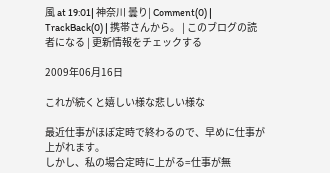風 at 19:01| 神奈川 曇り| Comment(0) | TrackBack(0) | 携帯さんから。 | このブログの読者になる | 更新情報をチェックする

2009年06月16日

これが続くと嬉しい様な悲しい様な

最近仕事がほぼ定時で終わるので、早めに仕事が上がれます。
しかし、私の場合定時に上がる=仕事が無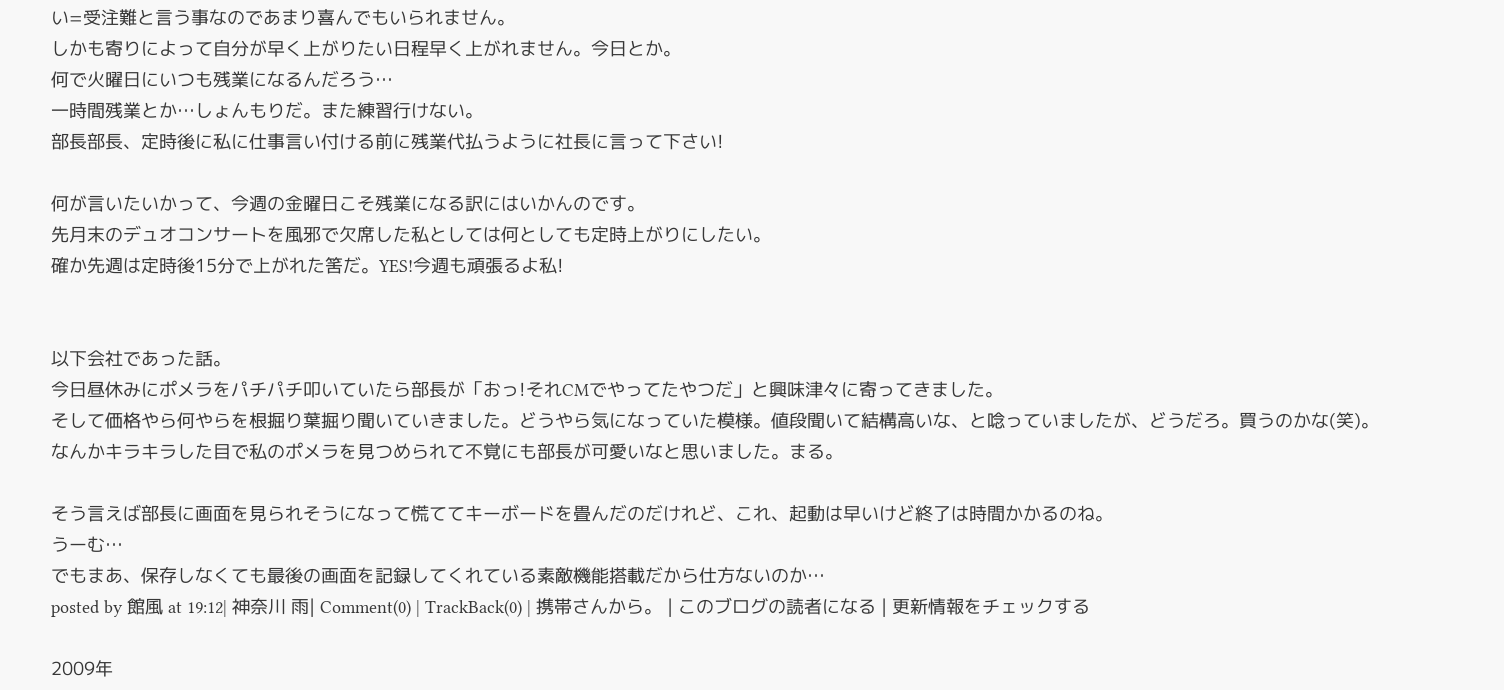い=受注難と言う事なのであまり喜んでもいられません。
しかも寄りによって自分が早く上がりたい日程早く上がれません。今日とか。
何で火曜日にいつも残業になるんだろう…
一時間残業とか…しょんもりだ。また練習行けない。
部長部長、定時後に私に仕事言い付ける前に残業代払うように社長に言って下さい!

何が言いたいかって、今週の金曜日こそ残業になる訳にはいかんのです。
先月末のデュオコンサートを風邪で欠席した私としては何としても定時上がりにしたい。
確か先週は定時後15分で上がれた筈だ。YES!今週も頑張るよ私!


以下会社であった話。
今日昼休みにポメラをパチパチ叩いていたら部長が「おっ!それCMでやってたやつだ」と興味津々に寄ってきました。
そして価格やら何やらを根掘り葉掘り聞いていきました。どうやら気になっていた模様。値段聞いて結構高いな、と唸っていましたが、どうだろ。買うのかな(笑)。
なんかキラキラした目で私のポメラを見つめられて不覚にも部長が可愛いなと思いました。まる。

そう言えば部長に画面を見られそうになって慌ててキーボードを畳んだのだけれど、これ、起動は早いけど終了は時間かかるのね。
うーむ…
でもまあ、保存しなくても最後の画面を記録してくれている素敵機能搭載だから仕方ないのか…
posted by 館風 at 19:12| 神奈川 雨| Comment(0) | TrackBack(0) | 携帯さんから。 | このブログの読者になる | 更新情報をチェックする

2009年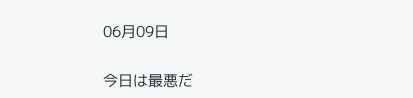06月09日

今日は最悪だ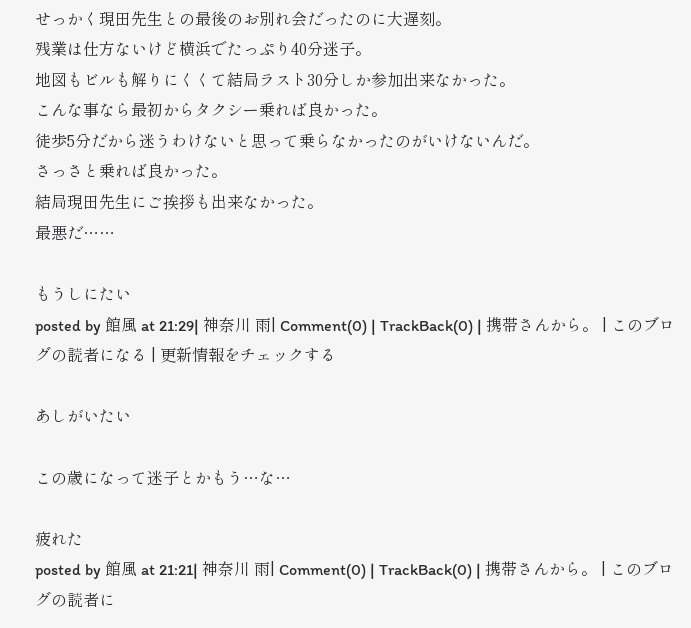せっかく現田先生との最後のお別れ会だったのに大遅刻。
残業は仕方ないけど横浜でたっぷり40分迷子。
地図もビルも解りにくくて結局ラスト30分しか参加出来なかった。
こんな事なら最初からタクシー乗れば良かった。
徒歩5分だから迷うわけないと思って乗らなかったのがいけないんだ。
さっさと乗れば良かった。
結局現田先生にご挨拶も出来なかった。
最悪だ……

もうしにたい
posted by 館風 at 21:29| 神奈川 雨| Comment(0) | TrackBack(0) | 携帯さんから。 | このブログの読者になる | 更新情報をチェックする

あしがいたい

この歳になって迷子とかもう…な…

疲れた
posted by 館風 at 21:21| 神奈川 雨| Comment(0) | TrackBack(0) | 携帯さんから。 | このブログの読者に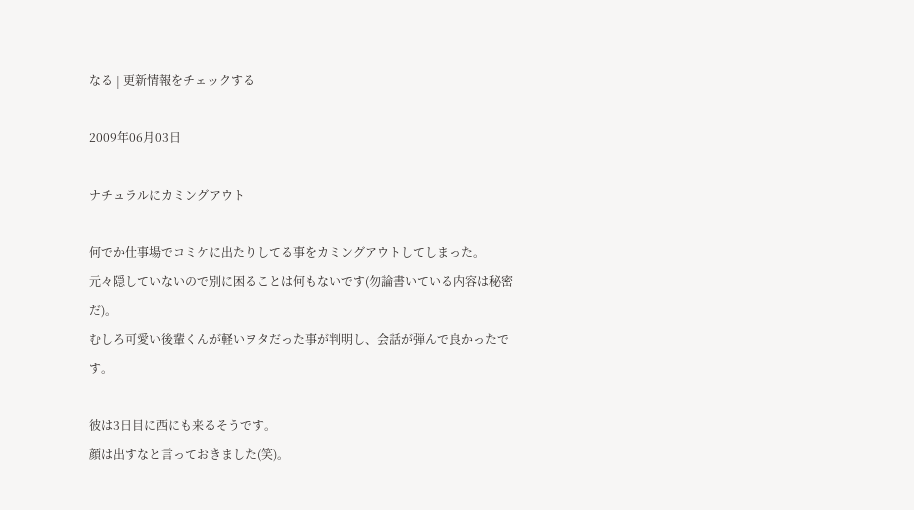なる | 更新情報をチェックする

2009年06月03日

ナチュラルにカミングアウト

何でか仕事場でコミケに出たりしてる事をカミングアウトしてしまった。
元々隠していないので別に困ることは何もないです(勿論書いている内容は秘密だ)。
むしろ可愛い後輩くんが軽いヲタだった事が判明し、会話が弾んで良かったです。

彼は3日目に西にも来るそうです。
顔は出すなと言っておきました(笑)。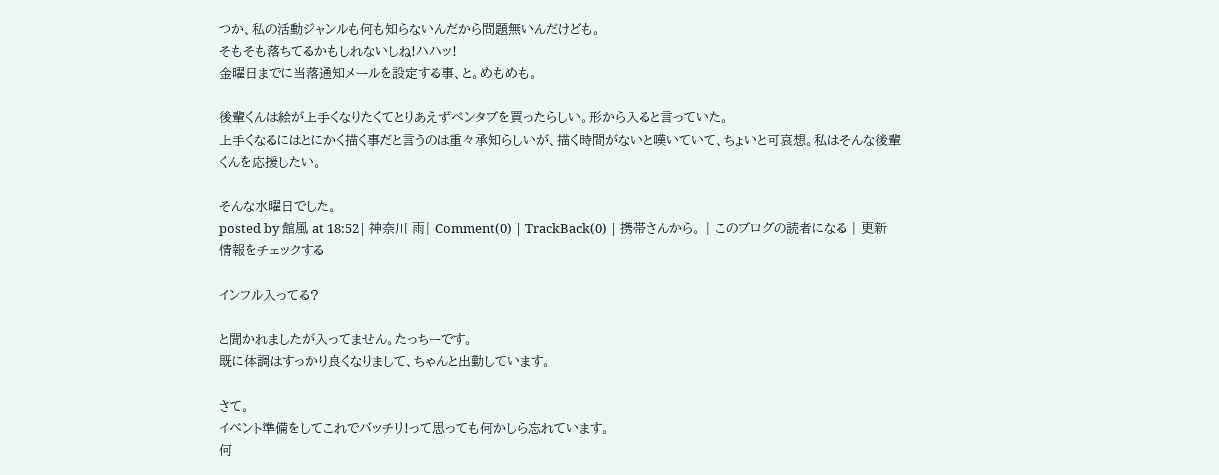つか、私の活動ジャンルも何も知らないんだから問題無いんだけども。
そもそも落ちてるかもしれないしね!ハハッ!
金曜日までに当落通知メールを設定する事、と。めもめも。

後輩くんは絵が上手くなりたくてとりあえずペンタブを買ったらしい。形から入ると言っていた。
上手くなるにはとにかく描く事だと言うのは重々承知らしいが、描く時間がないと嘆いていて、ちょいと可哀想。私はそんな後輩くんを応援したい。

そんな水曜日でした。
posted by 館風 at 18:52| 神奈川 雨| Comment(0) | TrackBack(0) | 携帯さんから。 | このブログの読者になる | 更新情報をチェックする

インフル入ってる?

と聞かれましたが入ってません。たっちーです。
既に体調はすっかり良くなりまして、ちゃんと出勤しています。

さて。
イベント準備をしてこれでバッチリ!って思っても何かしら忘れています。
何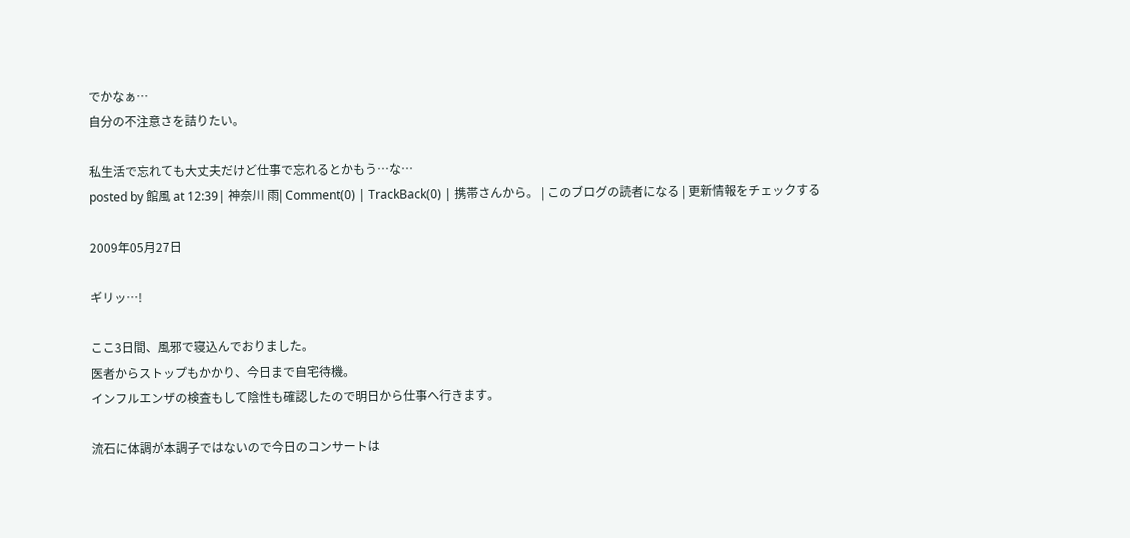でかなぁ…
自分の不注意さを詰りたい。

私生活で忘れても大丈夫だけど仕事で忘れるとかもう…な…
posted by 館風 at 12:39| 神奈川 雨| Comment(0) | TrackBack(0) | 携帯さんから。 | このブログの読者になる | 更新情報をチェックする

2009年05月27日

ギリッ…!

ここ3日間、風邪で寝込んでおりました。
医者からストップもかかり、今日まで自宅待機。
インフルエンザの検査もして陰性も確認したので明日から仕事へ行きます。

流石に体調が本調子ではないので今日のコンサートは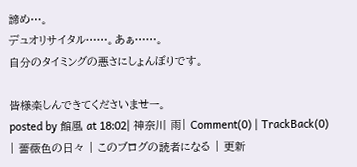諦め…。
デュオリサイタル……。あぁ……。
自分のタイミングの悪さにしょんぼりです。

皆様楽しんできてくださいませー。
posted by 館風 at 18:02| 神奈川 雨| Comment(0) | TrackBack(0) | 薔薇色の日々 | このブログの読者になる | 更新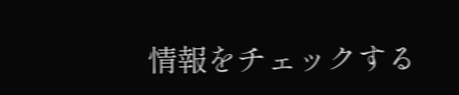情報をチェックする